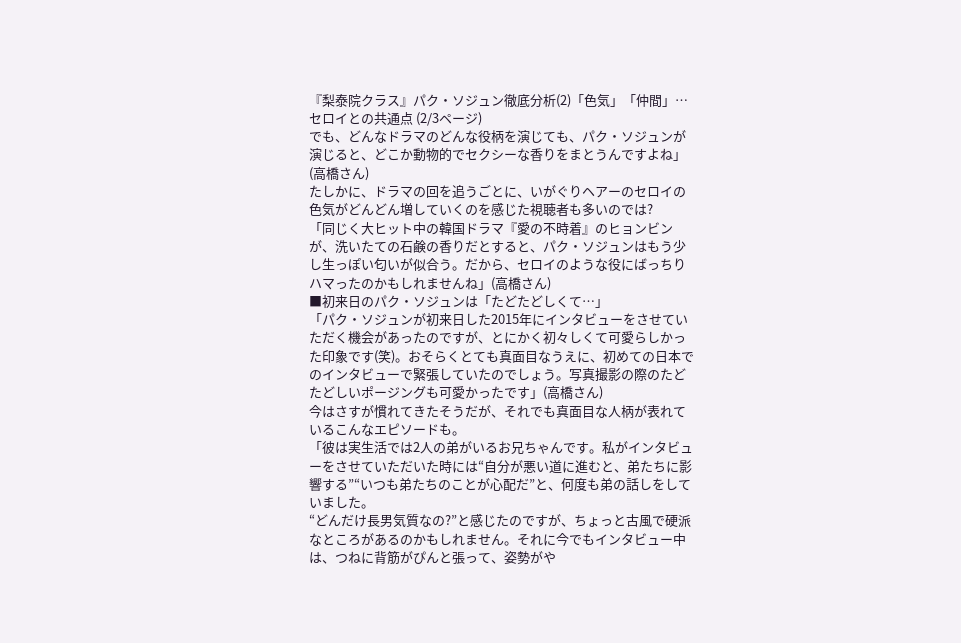『梨泰院クラス』パク・ソジュン徹底分析(2)「色気」「仲間」…セロイとの共通点 (2/3ページ)
でも、どんなドラマのどんな役柄を演じても、パク・ソジュンが演じると、どこか動物的でセクシーな香りをまとうんですよね」(高橋さん)
たしかに、ドラマの回を追うごとに、いがぐりヘアーのセロイの色気がどんどん増していくのを感じた視聴者も多いのでは?
「同じく大ヒット中の韓国ドラマ『愛の不時着』のヒョンビンが、洗いたての石鹸の香りだとすると、パク・ソジュンはもう少し生っぽい匂いが似合う。だから、セロイのような役にばっちりハマったのかもしれませんね」(高橋さん)
■初来日のパク・ソジュンは「たどたどしくて…」
「パク・ソジュンが初来日した2015年にインタビューをさせていただく機会があったのですが、とにかく初々しくて可愛らしかった印象です(笑)。おそらくとても真面目なうえに、初めての日本でのインタビューで緊張していたのでしょう。写真撮影の際のたどたどしいポージングも可愛かったです」(高橋さん)
今はさすが慣れてきたそうだが、それでも真面目な人柄が表れているこんなエピソードも。
「彼は実生活では2人の弟がいるお兄ちゃんです。私がインタビューをさせていただいた時には“自分が悪い道に進むと、弟たちに影響する”“いつも弟たちのことが心配だ”と、何度も弟の話しをしていました。
“どんだけ長男気質なの?”と感じたのですが、ちょっと古風で硬派なところがあるのかもしれません。それに今でもインタビュー中は、つねに背筋がぴんと張って、姿勢がや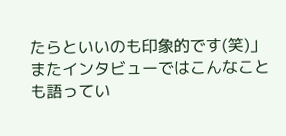たらといいのも印象的です(笑)」
またインタビューではこんなことも語ってい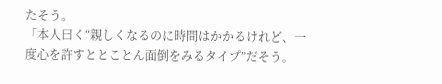たそう。
「本人曰く“親しくなるのに時間はかかるけれど、一度心を許すととことん面倒をみるタイプ”だそう。